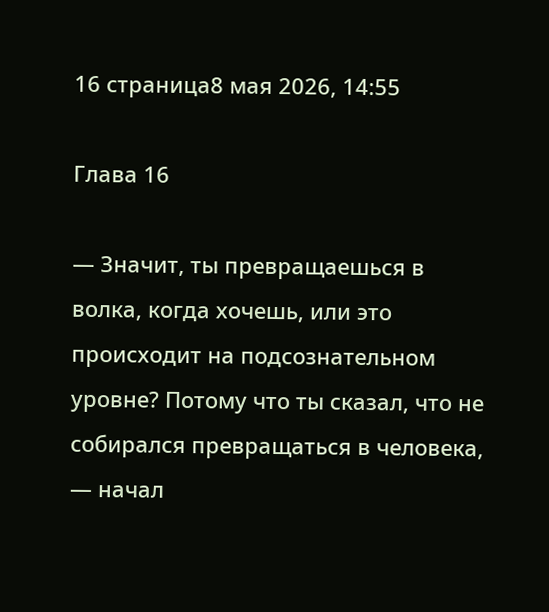16 страница8 мая 2026, 14:55

Глава 16

— Значит, ты превращаешься в волка, когда хочешь, или это происходит на подсознательном уровне? Потому что ты сказал, что не собирался превращаться в человека, — начал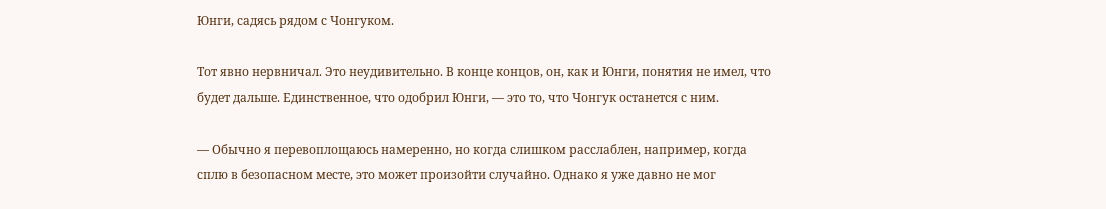Юнги, садясь рядом с Чонгуком.

Тот явно нервничал. Это неудивительно. В конце концов, он, как и Юнги, понятия не имел, что будет дальше. Единственное, что одобрил Юнги, — это то, что Чонгук останется с ним.

— Обычно я перевоплощаюсь намеренно, но когда слишком расслаблен, например, когда сплю в безопасном месте, это может произойти случайно. Однако я уже давно не мог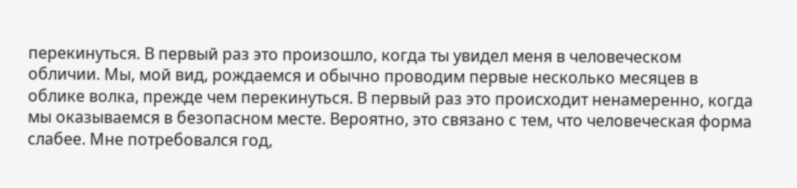перекинуться. В первый раз это произошло, когда ты увидел меня в человеческом обличии. Мы, мой вид, рождаемся и обычно проводим первые несколько месяцев в облике волка, прежде чем перекинуться. В первый раз это происходит ненамеренно, когда мы оказываемся в безопасном месте. Вероятно, это связано с тем, что человеческая форма слабее. Мне потребовался год,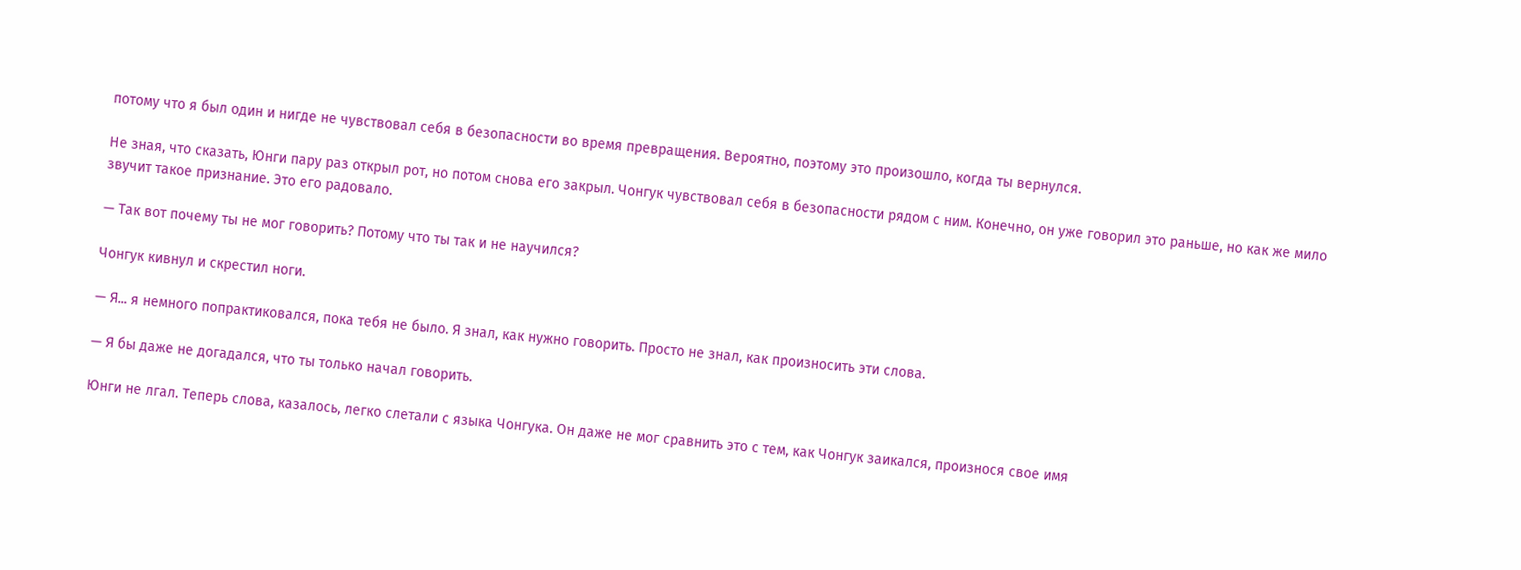потому что я был один и нигде не чувствовал себя в безопасности во время превращения. Вероятно, поэтому это произошло, когда ты вернулся.

Не зная, что сказать, Юнги пару раз открыл рот, но потом снова его закрыл. Чонгук чувствовал себя в безопасности рядом с ним. Конечно, он уже говорил это раньше, но как же мило звучит такое признание. Это его радовало.

— Так вот почему ты не мог говорить? Потому что ты так и не научился?

Чонгук кивнул и скрестил ноги.

— Я... я немного попрактиковался, пока тебя не было. Я знал, как нужно говорить. Просто не знал, как произносить эти слова.

— Я бы даже не догадался, что ты только начал говорить.

Юнги не лгал. Теперь слова, казалось, легко слетали с языка Чонгука. Он даже не мог сравнить это с тем, как Чонгук заикался, произнося свое имя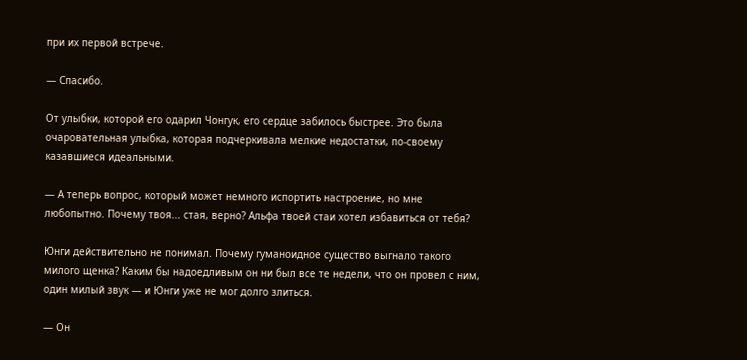при их первой встрече.

— Спасибо.

От улыбки, которой его одарил Чонгук, его сердце забилось быстрее. Это была очаровательная улыбка, которая подчеркивала мелкие недостатки, по-своему казавшиеся идеальными.

— А теперь вопрос, который может немного испортить настроение, но мне любопытно. Почему твоя... стая, верно? Альфа твоей стаи хотел избавиться от тебя?

Юнги действительно не понимал. Почему гуманоидное существо выгнало такого милого щенка? Каким бы надоедливым он ни был все те недели, что он провел с ним, один милый звук — и Юнги уже не мог долго злиться.

— Он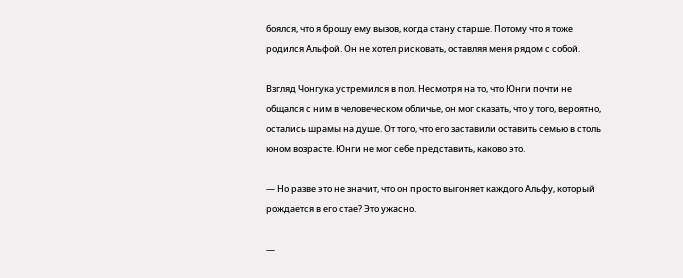боялся, что я брошу ему вызов, когда стану старше. Потому что я тоже родился Альфой. Он не хотел рисковать, оставляя меня рядом с собой.

Взгляд Чонгука устремился в пол. Несмотря на то, что Юнги почти не общался с ним в человеческом обличье, он мог сказать, что у того, вероятно, остались шрамы на душе. От того, что его заставили оставить семью в столь юном возрасте. Юнги не мог себе представить, каково это.

— Но разве это не значит, что он просто выгоняет каждого Альфу, который рождается в его стае? Это ужасно.

—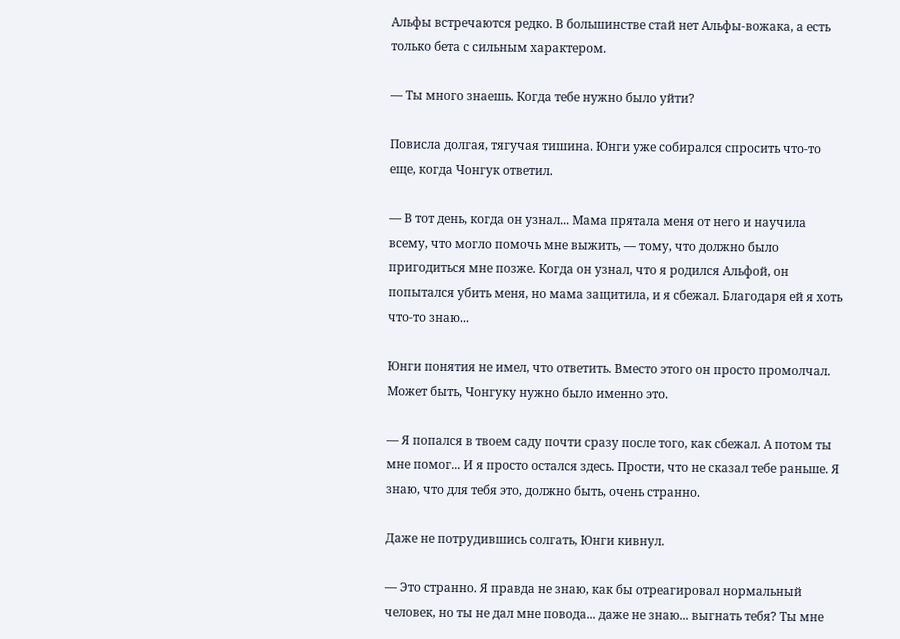Альфы встречаются редко. В большинстве стай нет Альфы-вожака, а есть только бета с сильным характером.

— Ты много знаешь. Когда тебе нужно было уйти?

Повисла долгая, тягучая тишина. Юнги уже собирался спросить что-то еще, когда Чонгук ответил.

— В тот день, когда он узнал... Мама прятала меня от него и научила всему, что могло помочь мне выжить, — тому, что должно было пригодиться мне позже. Когда он узнал, что я родился Альфой, он попытался убить меня, но мама защитила, и я сбежал. Благодаря ей я хоть что-то знаю...

Юнги понятия не имел, что ответить. Вместо этого он просто промолчал. Может быть, Чонгуку нужно было именно это.

— Я попался в твоем саду почти сразу после того, как сбежал. А потом ты мне помог... И я просто остался здесь. Прости, что не сказал тебе раньше. Я знаю, что для тебя это, должно быть, очень странно.

Даже не потрудившись солгать, Юнги кивнул.

— Это странно. Я правда не знаю, как бы отреагировал нормальный человек, но ты не дал мне повода... даже не знаю... выгнать тебя? Ты мне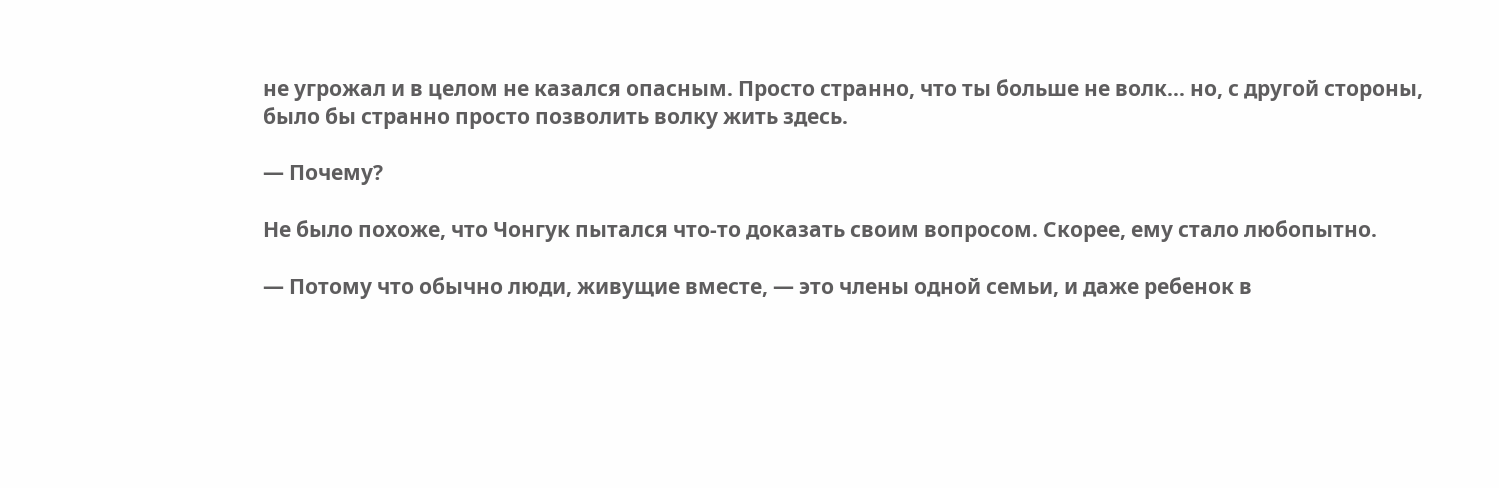не угрожал и в целом не казался опасным. Просто странно, что ты больше не волк... но, с другой стороны, было бы странно просто позволить волку жить здесь.

— Почему?

Не было похоже, что Чонгук пытался что-то доказать своим вопросом. Скорее, ему стало любопытно.

— Потому что обычно люди, живущие вместе, — это члены одной семьи, и даже ребенок в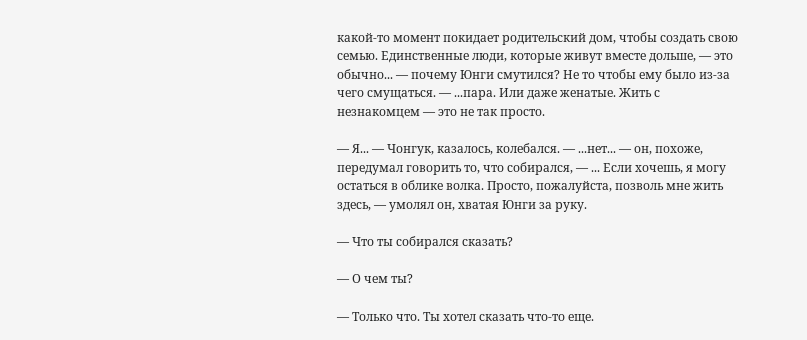какой-то момент покидает родительский дом, чтобы создать свою семью. Единственные люди, которые живут вместе дольше, — это обычно... — почему Юнги смутился? Не то чтобы ему было из-за чего смущаться. — ...пара. Или даже женатые. Жить с незнакомцем — это не так просто.

— Я... — Чонгук, казалось, колебался. — ...нет... — он, похоже, передумал говорить то, что собирался, — ... Если хочешь, я могу остаться в облике волка. Просто, пожалуйста, позволь мне жить здесь, — умолял он, хватая Юнги за руку.

— Что ты собирался сказать?

— О чем ты?

— Только что. Ты хотел сказать что-то еще.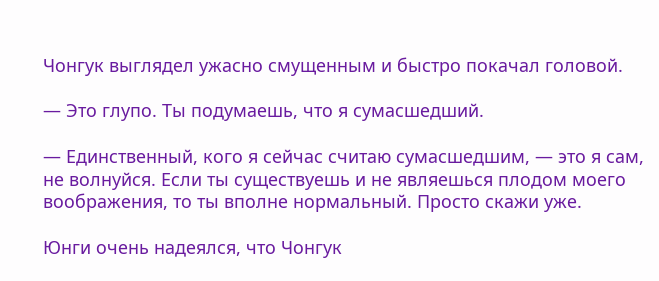Чонгук выглядел ужасно смущенным и быстро покачал головой.

— Это глупо. Ты подумаешь, что я сумасшедший.

— Единственный, кого я сейчас считаю сумасшедшим, — это я сам, не волнуйся. Если ты существуешь и не являешься плодом моего воображения, то ты вполне нормальный. Просто скажи уже.

Юнги очень надеялся, что Чонгук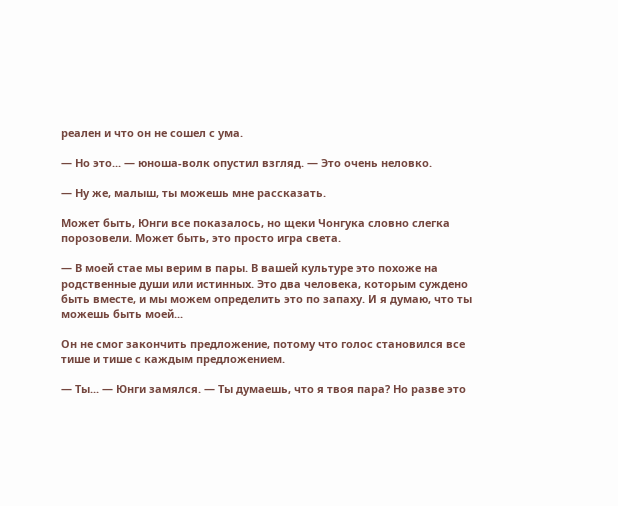реален и что он не сошел с ума.

— Но это... — юноша-волк опустил взгляд. — Это очень неловко.

— Ну же, малыш, ты можешь мне рассказать.

Может быть, Юнги все показалось, но щеки Чонгука словно слегка порозовели. Может быть, это просто игра света.

— В моей стае мы верим в пары. В вашей культуре это похоже на родственные души или истинных. Это два человека, которым суждено быть вместе, и мы можем определить это по запаху. И я думаю, что ты можешь быть моей...

Он не смог закончить предложение, потому что голос становился все тише и тише с каждым предложением.

— Ты... — Юнги замялся. — Ты думаешь, что я твоя пара? Но разве это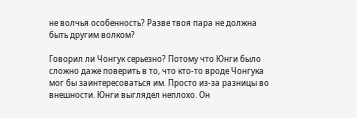не волчья особенность? Разве твоя пара не должна быть другим волком?

Говорил ли Чонгук серьезно? Потому что Юнги было сложно даже поверить в то, что кто-то вроде Чонгука мог бы заинтересоваться им. Просто из-за разницы во внешности. Юнги выглядел неплохо. Он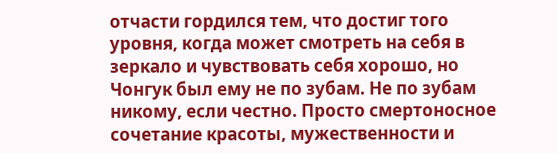отчасти гордился тем, что достиг того уровня, когда может смотреть на себя в зеркало и чувствовать себя хорошо, но Чонгук был ему не по зубам. Не по зубам никому, если честно. Просто смертоносное сочетание красоты, мужественности и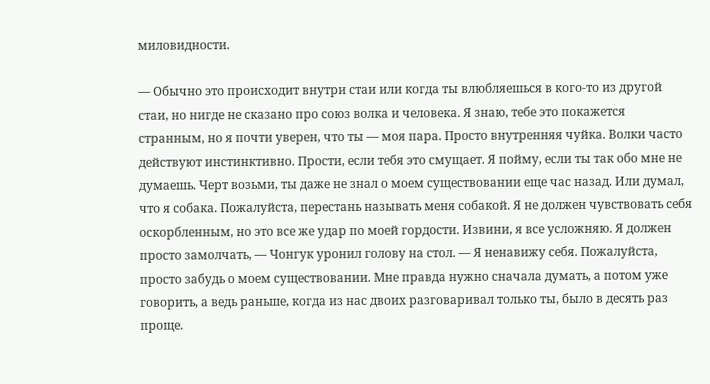миловидности.

— Обычно это происходит внутри стаи или когда ты влюбляешься в кого-то из другой стаи, но нигде не сказано про союз волка и человека. Я знаю, тебе это покажется странным, но я почти уверен, что ты — моя пара. Просто внутренняя чуйка. Волки часто действуют инстинктивно. Прости, если тебя это смущает. Я пойму, если ты так обо мне не думаешь. Черт возьми, ты даже не знал о моем существовании еще час назад. Или думал, что я собака. Пожалуйста, перестань называть меня собакой. Я не должен чувствовать себя оскорбленным, но это все же удар по моей гордости. Извини, я все усложняю. Я должен просто замолчать, — Чонгук уронил голову на стол. — Я ненавижу себя. Пожалуйста, просто забудь о моем существовании. Мне правда нужно сначала думать, а потом уже говорить, а ведь раньше, когда из нас двоих разговаривал только ты, было в десять раз проще.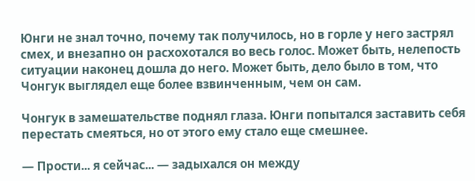Юнги не знал точно, почему так получилось, но в горле у него застрял смех, и внезапно он расхохотался во весь голос. Может быть, нелепость ситуации наконец дошла до него. Может быть, дело было в том, что Чонгук выглядел еще более взвинченным, чем он сам.

Чонгук в замешательстве поднял глаза. Юнги попытался заставить себя перестать смеяться, но от этого ему стало еще смешнее.

— Прости... я сейчас... — задыхался он между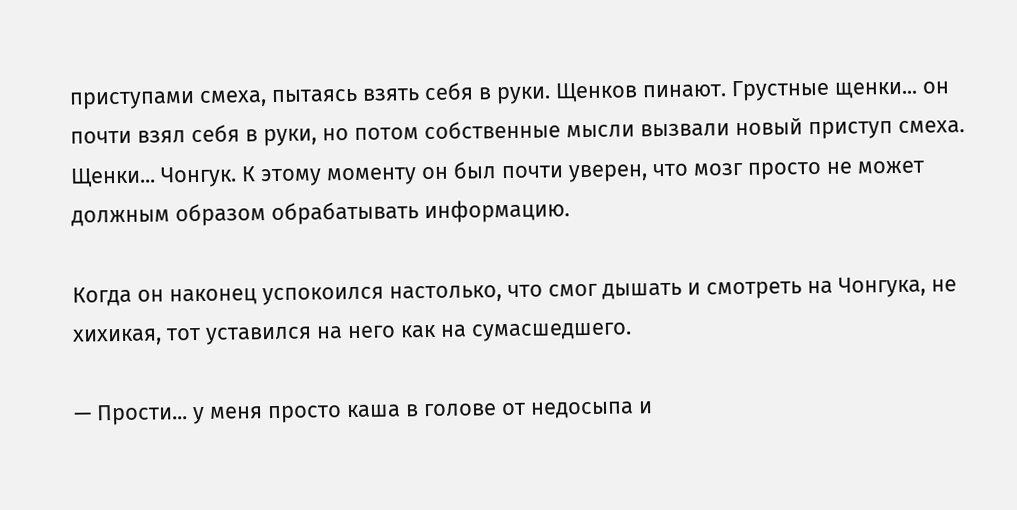приступами смеха, пытаясь взять себя в руки. Щенков пинают. Грустные щенки... он почти взял себя в руки, но потом собственные мысли вызвали новый приступ смеха. Щенки... Чонгук. К этому моменту он был почти уверен, что мозг просто не может должным образом обрабатывать информацию.

Когда он наконец успокоился настолько, что смог дышать и смотреть на Чонгука, не хихикая, тот уставился на него как на сумасшедшего.

— Прости... у меня просто каша в голове от недосыпа и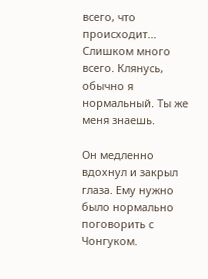всего, что происходит... Слишком много всего. Клянусь, обычно я нормальный. Ты же меня знаешь.

Он медленно вдохнул и закрыл глаза. Ему нужно было нормально поговорить с Чонгуком.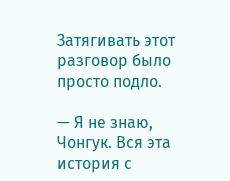Затягивать этот разговор было просто подло.

— Я не знаю, Чонгук. Вся эта история с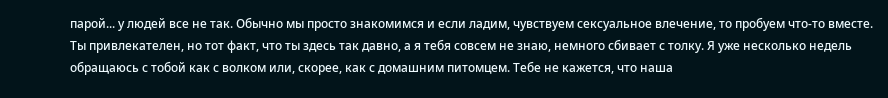парой... у людей все не так. Обычно мы просто знакомимся и если ладим, чувствуем сексуальное влечение, то пробуем что-то вместе. Ты привлекателен, но тот факт, что ты здесь так давно, а я тебя совсем не знаю, немного сбивает с толку. Я уже несколько недель обращаюсь с тобой как с волком или, скорее, как с домашним питомцем. Тебе не кажется, что наша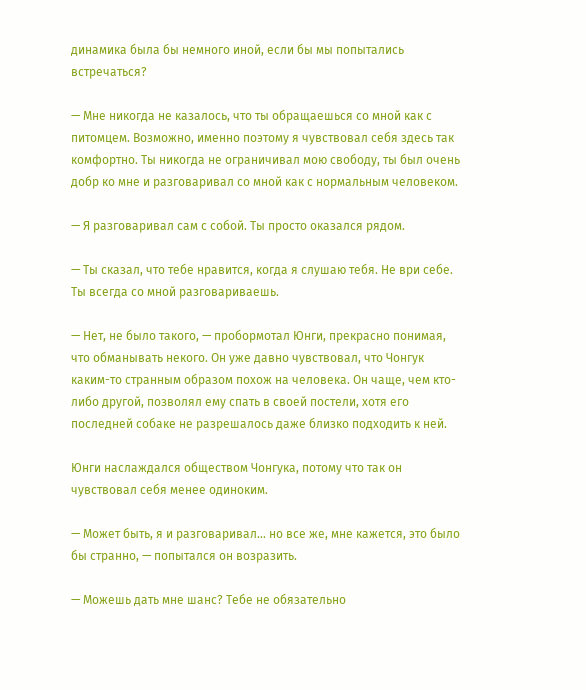динамика была бы немного иной, если бы мы попытались встречаться?

— Мне никогда не казалось, что ты обращаешься со мной как с питомцем. Возможно, именно поэтому я чувствовал себя здесь так комфортно. Ты никогда не ограничивал мою свободу, ты был очень добр ко мне и разговаривал со мной как с нормальным человеком.

— Я разговаривал сам с собой. Ты просто оказался рядом.

— Ты сказал, что тебе нравится, когда я слушаю тебя. Не ври себе. Ты всегда со мной разговариваешь.

— Нет, не было такого, — пробормотал Юнги, прекрасно понимая, что обманывать некого. Он уже давно чувствовал, что Чонгук каким-то странным образом похож на человека. Он чаще, чем кто-либо другой, позволял ему спать в своей постели, хотя его последней собаке не разрешалось даже близко подходить к ней.

Юнги наслаждался обществом Чонгука, потому что так он чувствовал себя менее одиноким.

— Может быть, я и разговаривал... но все же, мне кажется, это было бы странно, — попытался он возразить.

— Можешь дать мне шанс? Тебе не обязательно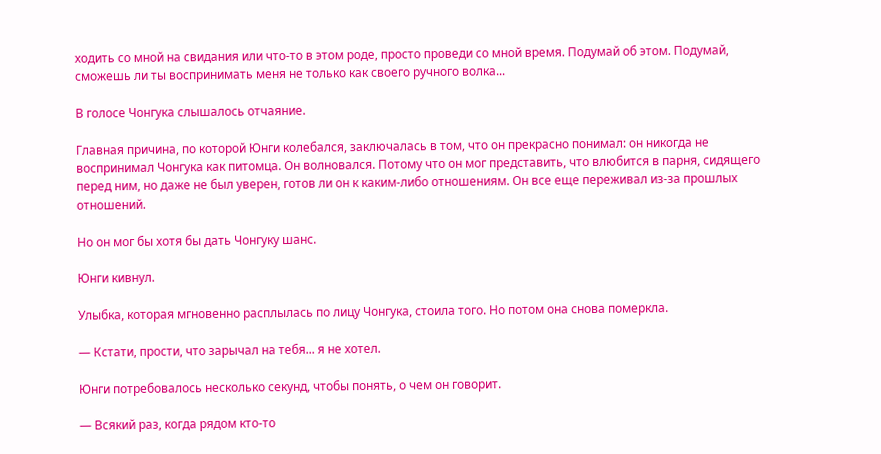ходить со мной на свидания или что-то в этом роде, просто проведи со мной время. Подумай об этом. Подумай, сможешь ли ты воспринимать меня не только как своего ручного волка...

В голосе Чонгука слышалось отчаяние.

Главная причина, по которой Юнги колебался, заключалась в том, что он прекрасно понимал: он никогда не воспринимал Чонгука как питомца. Он волновался. Потому что он мог представить, что влюбится в парня, сидящего перед ним, но даже не был уверен, готов ли он к каким-либо отношениям. Он все еще переживал из-за прошлых отношений.

Но он мог бы хотя бы дать Чонгуку шанс.

Юнги кивнул.

Улыбка, которая мгновенно расплылась по лицу Чонгука, стоила того. Но потом она снова померкла.

— Кстати, прости, что зарычал на тебя... я не хотел.

Юнги потребовалось несколько секунд, чтобы понять, о чем он говорит.

— Всякий раз, когда рядом кто-то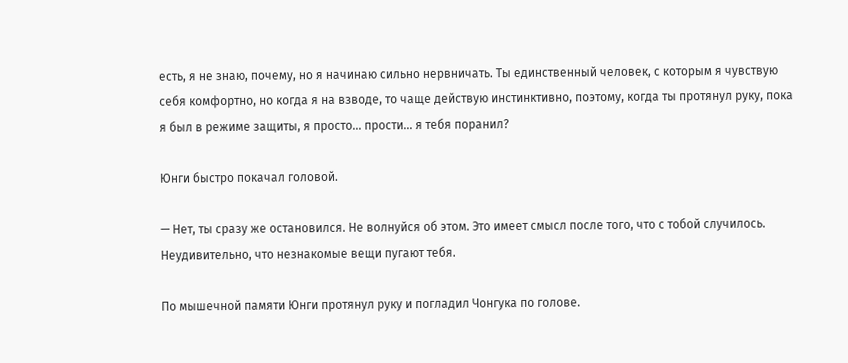есть, я не знаю, почему, но я начинаю сильно нервничать. Ты единственный человек, с которым я чувствую себя комфортно, но когда я на взводе, то чаще действую инстинктивно, поэтому, когда ты протянул руку, пока я был в режиме защиты, я просто... прости... я тебя поранил?

Юнги быстро покачал головой.

— Нет, ты сразу же остановился. Не волнуйся об этом. Это имеет смысл после того, что с тобой случилось. Неудивительно, что незнакомые вещи пугают тебя.

По мышечной памяти Юнги протянул руку и погладил Чонгука по голове.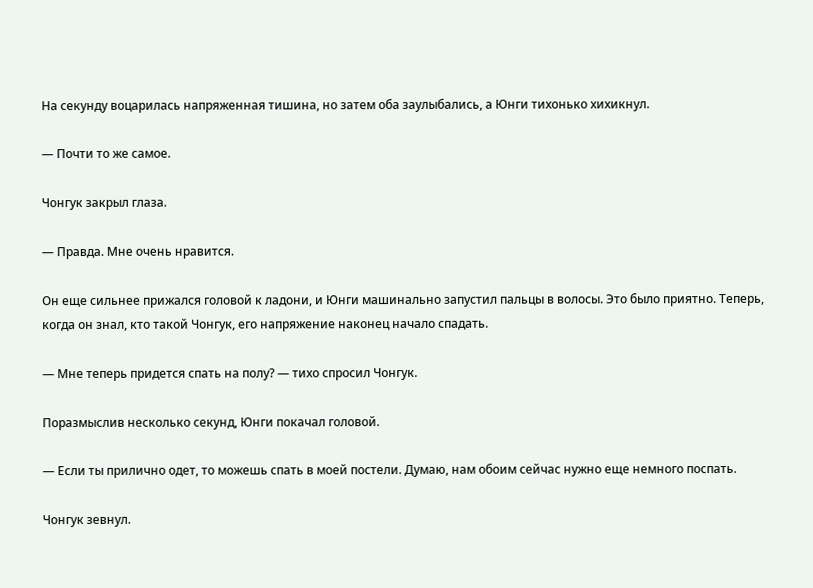На секунду воцарилась напряженная тишина, но затем оба заулыбались, а Юнги тихонько хихикнул.

— Почти то же самое.

Чонгук закрыл глаза.

— Правда. Мне очень нравится.

Он еще сильнее прижался головой к ладони, и Юнги машинально запустил пальцы в волосы. Это было приятно. Теперь, когда он знал, кто такой Чонгук, его напряжение наконец начало спадать.

— Мне теперь придется спать на полу? — тихо спросил Чонгук.

Поразмыслив несколько секунд, Юнги покачал головой.

— Если ты прилично одет, то можешь спать в моей постели. Думаю, нам обоим сейчас нужно еще немного поспать.

Чонгук зевнул.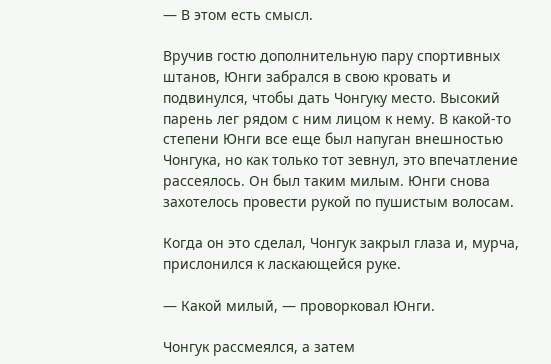— В этом есть смысл.

Вручив гостю дополнительную пару спортивных штанов, Юнги забрался в свою кровать и подвинулся, чтобы дать Чонгуку место. Высокий парень лег рядом с ним лицом к нему. В какой-то степени Юнги все еще был напуган внешностью Чонгука, но как только тот зевнул, это впечатление рассеялось. Он был таким милым. Юнги снова захотелось провести рукой по пушистым волосам.

Когда он это сделал, Чонгук закрыл глаза и, мурча, прислонился к ласкающейся руке.

— Какой милый, — проворковал Юнги.

Чонгук рассмеялся, а затем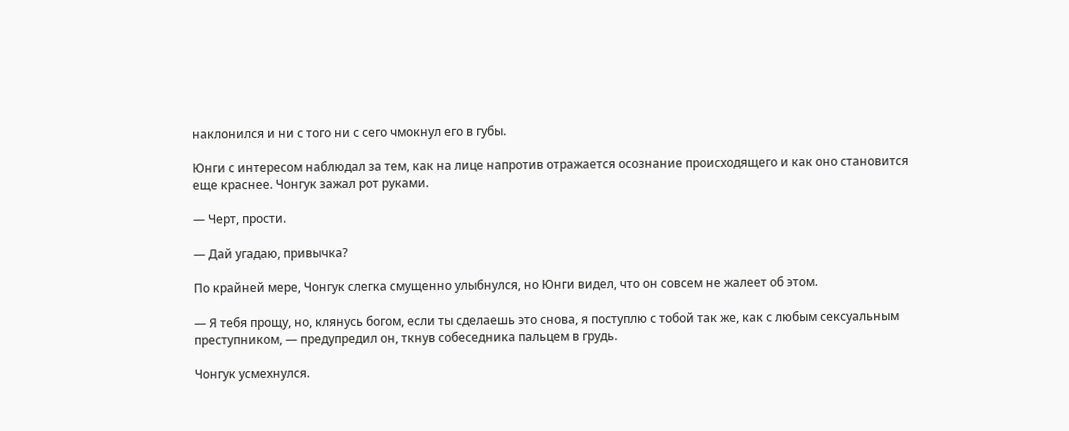наклонился и ни с того ни с сего чмокнул его в губы.

Юнги с интересом наблюдал за тем, как на лице напротив отражается осознание происходящего и как оно становится еще краснее. Чонгук зажал рот руками.

— Черт, прости.

— Дай угадаю, привычка?

По крайней мере, Чонгук слегка смущенно улыбнулся, но Юнги видел, что он совсем не жалеет об этом.

— Я тебя прощу, но, клянусь богом, если ты сделаешь это снова, я поступлю с тобой так же, как с любым сексуальным преступником, — предупредил он, ткнув собеседника пальцем в грудь.

Чонгук усмехнулся.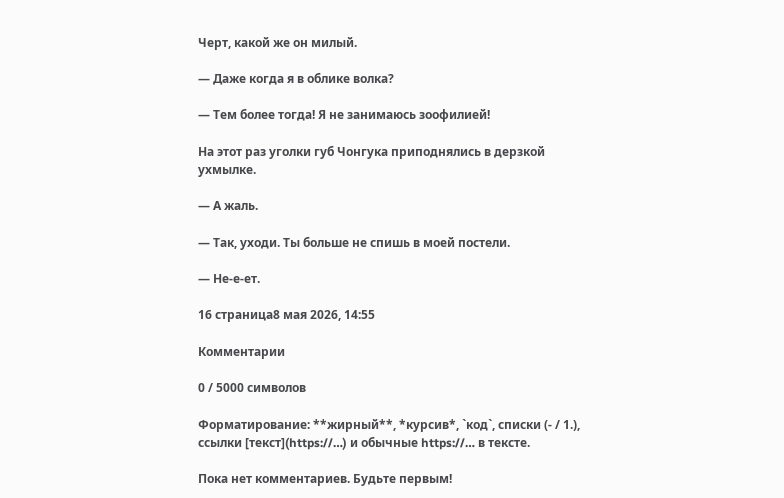Черт, какой же он милый.

— Даже когда я в облике волка?

— Тем более тогда! Я не занимаюсь зоофилией!

На этот раз уголки губ Чонгука приподнялись в дерзкой ухмылке.

— А жаль.

— Так, уходи. Ты больше не спишь в моей постели.

— Не-е-ет.

16 страница8 мая 2026, 14:55

Комментарии

0 / 5000 символов

Форматирование: **жирный**, *курсив*, `код`, списки (- / 1.), ссылки [текст](https://…) и обычные https://… в тексте.

Пока нет комментариев. Будьте первым!